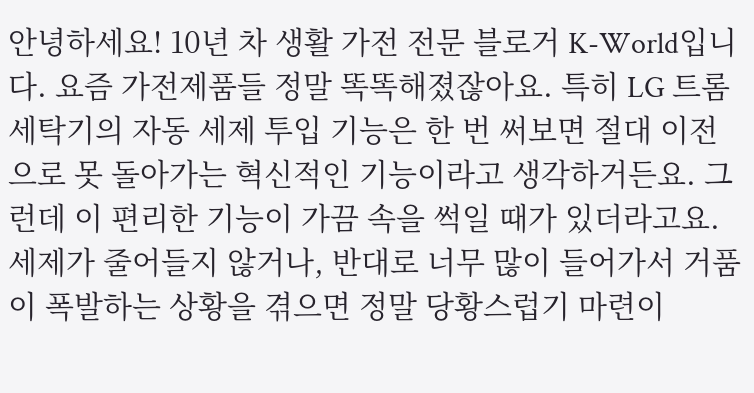안녕하세요! 10년 차 생활 가전 전문 블로거 K-World입니다. 요즘 가전제품들 정말 똑똑해졌잖아요. 특히 LG 트롬 세탁기의 자동 세제 투입 기능은 한 번 써보면 절대 이전으로 못 돌아가는 혁신적인 기능이라고 생각하거든요. 그런데 이 편리한 기능이 가끔 속을 썩일 때가 있더라고요. 세제가 줄어들지 않거나, 반대로 너무 많이 들어가서 거품이 폭발하는 상황을 겪으면 정말 당황스럽기 마련이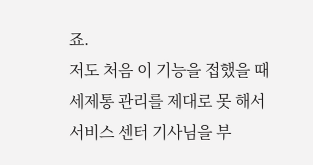죠.
저도 처음 이 기능을 접했을 때 세제통 관리를 제대로 못 해서 서비스 센터 기사님을 부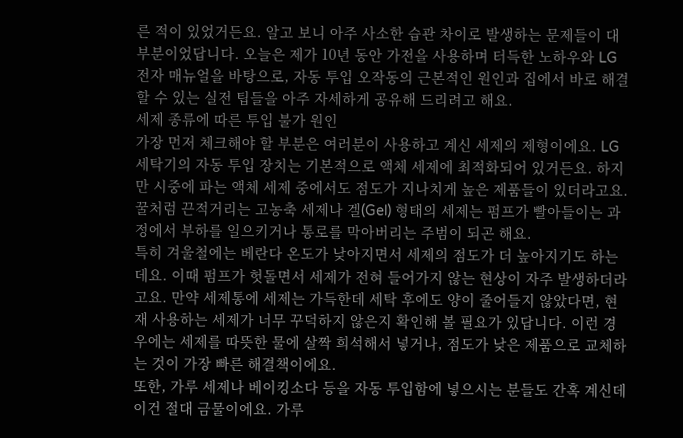른 적이 있었거든요. 알고 보니 아주 사소한 습관 차이로 발생하는 문제들이 대부분이었답니다. 오늘은 제가 10년 동안 가전을 사용하며 터득한 노하우와 LG 전자 매뉴얼을 바탕으로, 자동 투입 오작동의 근본적인 원인과 집에서 바로 해결할 수 있는 실전 팁들을 아주 자세하게 공유해 드리려고 해요.
세제 종류에 따른 투입 불가 원인
가장 먼저 체크해야 할 부분은 여러분이 사용하고 계신 세제의 제형이에요. LG 세탁기의 자동 투입 장치는 기본적으로 액체 세제에 최적화되어 있거든요. 하지만 시중에 파는 액체 세제 중에서도 점도가 지나치게 높은 제품들이 있더라고요. 꿀처럼 끈적거리는 고농축 세제나 겔(Gel) 형태의 세제는 펌프가 빨아들이는 과정에서 부하를 일으키거나 통로를 막아버리는 주범이 되곤 해요.
특히 겨울철에는 베란다 온도가 낮아지면서 세제의 점도가 더 높아지기도 하는데요. 이때 펌프가 헛돌면서 세제가 전혀 들어가지 않는 현상이 자주 발생하더라고요. 만약 세제통에 세제는 가득한데 세탁 후에도 양이 줄어들지 않았다면, 현재 사용하는 세제가 너무 꾸덕하지 않은지 확인해 볼 필요가 있답니다. 이런 경우에는 세제를 따뜻한 물에 살짝 희석해서 넣거나, 점도가 낮은 제품으로 교체하는 것이 가장 빠른 해결책이에요.
또한, 가루 세제나 베이킹소다 등을 자동 투입함에 넣으시는 분들도 간혹 계신데 이건 절대 금물이에요. 가루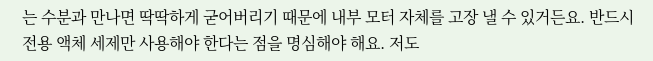는 수분과 만나면 딱딱하게 굳어버리기 때문에 내부 모터 자체를 고장 낼 수 있거든요. 반드시 전용 액체 세제만 사용해야 한다는 점을 명심해야 해요. 저도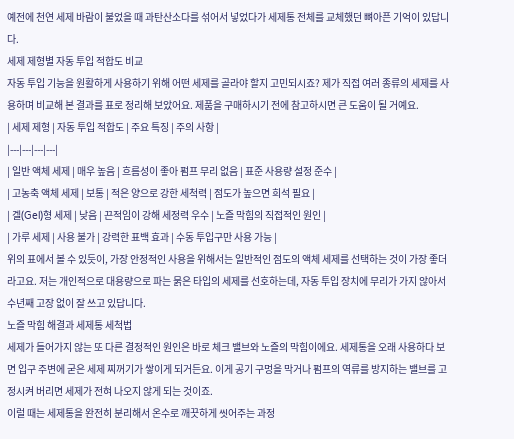예전에 천연 세제 바람이 불었을 때 과탄산소다를 섞어서 넣었다가 세제통 전체를 교체했던 뼈아픈 기억이 있답니다.
세제 제형별 자동 투입 적합도 비교
자동 투입 기능을 원활하게 사용하기 위해 어떤 세제를 골라야 할지 고민되시죠? 제가 직접 여러 종류의 세제를 사용하며 비교해 본 결과를 표로 정리해 보았어요. 제품을 구매하시기 전에 참고하시면 큰 도움이 될 거예요.
| 세제 제형 | 자동 투입 적합도 | 주요 특징 | 주의 사항 |
|---|---|---|---|
| 일반 액체 세제 | 매우 높음 | 흐름성이 좋아 펌프 무리 없음 | 표준 사용량 설정 준수 |
| 고농축 액체 세제 | 보통 | 적은 양으로 강한 세척력 | 점도가 높으면 희석 필요 |
| 겔(Gel)형 세제 | 낮음 | 끈적임이 강해 세정력 우수 | 노즐 막힘의 직접적인 원인 |
| 가루 세제 | 사용 불가 | 강력한 표백 효과 | 수동 투입구만 사용 가능 |
위의 표에서 볼 수 있듯이, 가장 안정적인 사용을 위해서는 일반적인 점도의 액체 세제를 선택하는 것이 가장 좋더라고요. 저는 개인적으로 대용량으로 파는 묽은 타입의 세제를 선호하는데, 자동 투입 장치에 무리가 가지 않아서 수년째 고장 없이 잘 쓰고 있답니다.
노즐 막힘 해결과 세제통 세척법
세제가 들어가지 않는 또 다른 결정적인 원인은 바로 체크 밸브와 노즐의 막힘이에요. 세제통을 오래 사용하다 보면 입구 주변에 굳은 세제 찌꺼기가 쌓이게 되거든요. 이게 공기 구멍을 막거나 펌프의 역류를 방지하는 밸브를 고정시켜 버리면 세제가 전혀 나오지 않게 되는 것이죠.
이럴 때는 세제통을 완전히 분리해서 온수로 깨끗하게 씻어주는 과정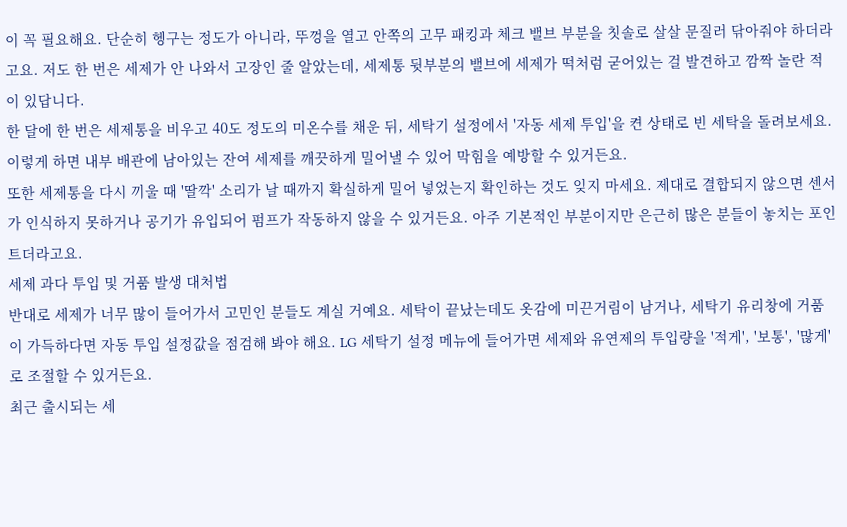이 꼭 필요해요. 단순히 헹구는 정도가 아니라, 뚜껑을 열고 안쪽의 고무 패킹과 체크 밸브 부분을 칫솔로 살살 문질러 닦아줘야 하더라고요. 저도 한 번은 세제가 안 나와서 고장인 줄 알았는데, 세제통 뒷부분의 밸브에 세제가 떡처럼 굳어있는 걸 발견하고 깜짝 놀란 적이 있답니다.
한 달에 한 번은 세제통을 비우고 40도 정도의 미온수를 채운 뒤, 세탁기 설정에서 '자동 세제 투입'을 켠 상태로 빈 세탁을 돌려보세요. 이렇게 하면 내부 배관에 남아있는 잔여 세제를 깨끗하게 밀어낼 수 있어 막힘을 예방할 수 있거든요.
또한 세제통을 다시 끼울 때 '딸깍' 소리가 날 때까지 확실하게 밀어 넣었는지 확인하는 것도 잊지 마세요. 제대로 결합되지 않으면 센서가 인식하지 못하거나 공기가 유입되어 펌프가 작동하지 않을 수 있거든요. 아주 기본적인 부분이지만 은근히 많은 분들이 놓치는 포인트더라고요.
세제 과다 투입 및 거품 발생 대처법
반대로 세제가 너무 많이 들어가서 고민인 분들도 계실 거예요. 세탁이 끝났는데도 옷감에 미끈거림이 남거나, 세탁기 유리창에 거품이 가득하다면 자동 투입 설정값을 점검해 봐야 해요. LG 세탁기 설정 메뉴에 들어가면 세제와 유연제의 투입량을 '적게', '보통', '많게'로 조절할 수 있거든요.
최근 출시되는 세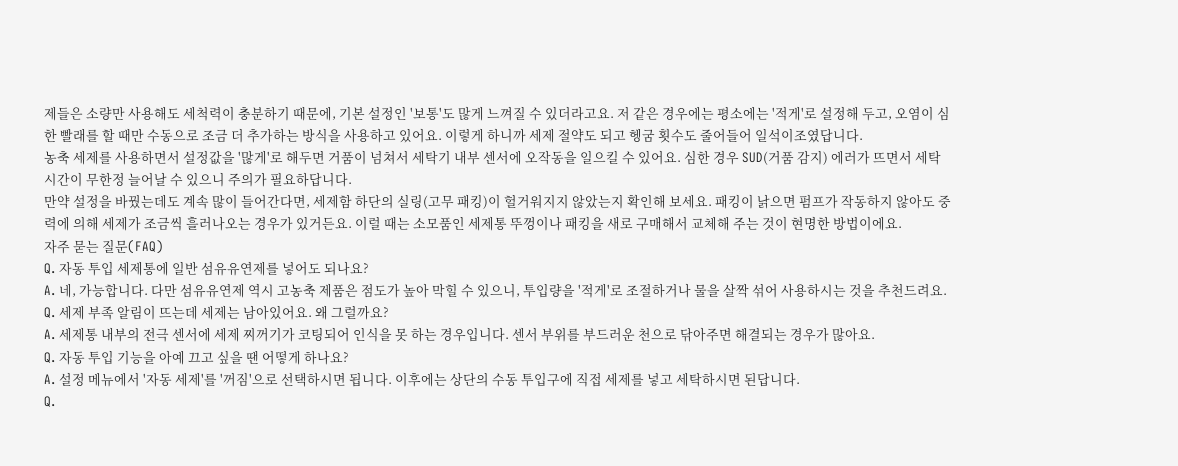제들은 소량만 사용해도 세척력이 충분하기 때문에, 기본 설정인 '보통'도 많게 느껴질 수 있더라고요. 저 같은 경우에는 평소에는 '적게'로 설정해 두고, 오염이 심한 빨래를 할 때만 수동으로 조금 더 추가하는 방식을 사용하고 있어요. 이렇게 하니까 세제 절약도 되고 헹굼 횟수도 줄어들어 일석이조였답니다.
농축 세제를 사용하면서 설정값을 '많게'로 해두면 거품이 넘쳐서 세탁기 내부 센서에 오작동을 일으킬 수 있어요. 심한 경우 SUD(거품 감지) 에러가 뜨면서 세탁 시간이 무한정 늘어날 수 있으니 주의가 필요하답니다.
만약 설정을 바꿨는데도 계속 많이 들어간다면, 세제함 하단의 실링(고무 패킹)이 헐거워지지 않았는지 확인해 보세요. 패킹이 낡으면 펌프가 작동하지 않아도 중력에 의해 세제가 조금씩 흘러나오는 경우가 있거든요. 이럴 때는 소모품인 세제통 뚜껑이나 패킹을 새로 구매해서 교체해 주는 것이 현명한 방법이에요.
자주 묻는 질문(FAQ)
Q. 자동 투입 세제통에 일반 섬유유연제를 넣어도 되나요?
A. 네, 가능합니다. 다만 섬유유연제 역시 고농축 제품은 점도가 높아 막힐 수 있으니, 투입량을 '적게'로 조절하거나 물을 살짝 섞어 사용하시는 것을 추천드려요.
Q. 세제 부족 알림이 뜨는데 세제는 남아있어요. 왜 그럴까요?
A. 세제통 내부의 전극 센서에 세제 찌꺼기가 코팅되어 인식을 못 하는 경우입니다. 센서 부위를 부드러운 천으로 닦아주면 해결되는 경우가 많아요.
Q. 자동 투입 기능을 아예 끄고 싶을 땐 어떻게 하나요?
A. 설정 메뉴에서 '자동 세제'를 '꺼짐'으로 선택하시면 됩니다. 이후에는 상단의 수동 투입구에 직접 세제를 넣고 세탁하시면 된답니다.
Q.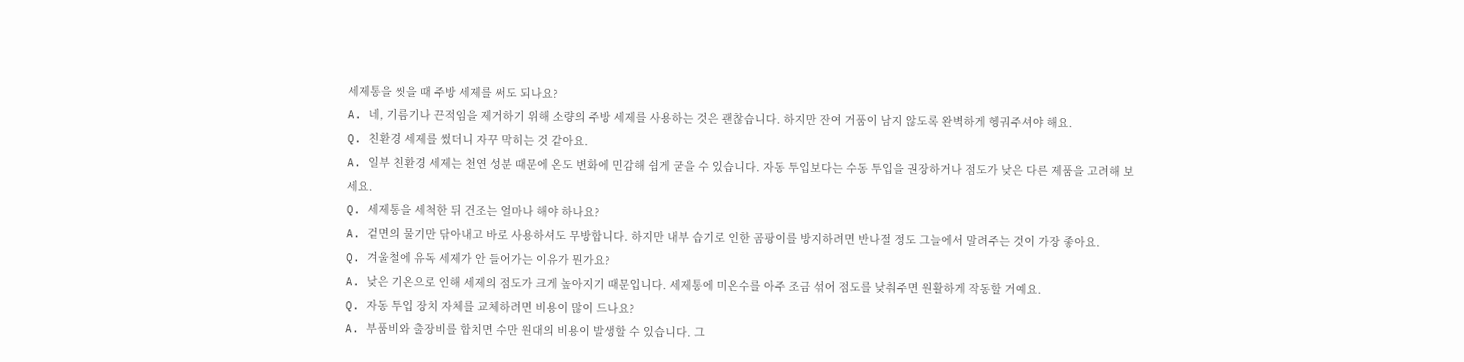세제통을 씻을 때 주방 세제를 써도 되나요?
A. 네, 기름기나 끈적임을 제거하기 위해 소량의 주방 세제를 사용하는 것은 괜찮습니다. 하지만 잔여 거품이 남지 않도록 완벽하게 헹궈주셔야 해요.
Q. 친환경 세제를 썼더니 자꾸 막히는 것 같아요.
A. 일부 친환경 세제는 천연 성분 때문에 온도 변화에 민감해 쉽게 굳을 수 있습니다. 자동 투입보다는 수동 투입을 권장하거나 점도가 낮은 다른 제품을 고려해 보세요.
Q. 세제통을 세척한 뒤 건조는 얼마나 해야 하나요?
A. 겉면의 물기만 닦아내고 바로 사용하셔도 무방합니다. 하지만 내부 습기로 인한 곰팡이를 방지하려면 반나절 정도 그늘에서 말려주는 것이 가장 좋아요.
Q. 겨울철에 유독 세제가 안 들어가는 이유가 뭔가요?
A. 낮은 기온으로 인해 세제의 점도가 크게 높아지기 때문입니다. 세제통에 미온수를 아주 조금 섞어 점도를 낮춰주면 원활하게 작동할 거예요.
Q. 자동 투입 장치 자체를 교체하려면 비용이 많이 드나요?
A. 부품비와 출장비를 합치면 수만 원대의 비용이 발생할 수 있습니다. 그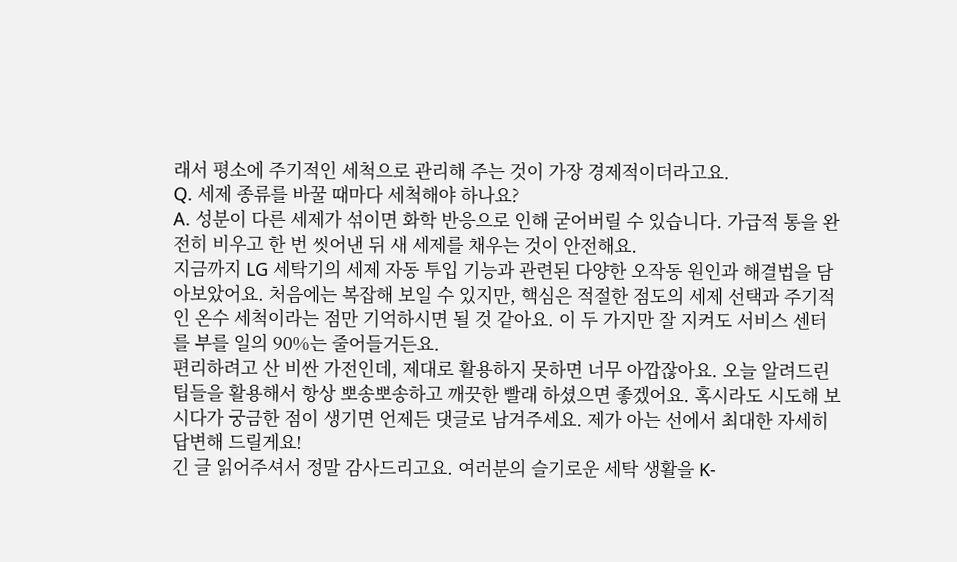래서 평소에 주기적인 세척으로 관리해 주는 것이 가장 경제적이더라고요.
Q. 세제 종류를 바꿀 때마다 세척해야 하나요?
A. 성분이 다른 세제가 섞이면 화학 반응으로 인해 굳어버릴 수 있습니다. 가급적 통을 완전히 비우고 한 번 씻어낸 뒤 새 세제를 채우는 것이 안전해요.
지금까지 LG 세탁기의 세제 자동 투입 기능과 관련된 다양한 오작동 원인과 해결법을 담아보았어요. 처음에는 복잡해 보일 수 있지만, 핵심은 적절한 점도의 세제 선택과 주기적인 온수 세척이라는 점만 기억하시면 될 것 같아요. 이 두 가지만 잘 지켜도 서비스 센터를 부를 일의 90%는 줄어들거든요.
편리하려고 산 비싼 가전인데, 제대로 활용하지 못하면 너무 아깝잖아요. 오늘 알려드린 팁들을 활용해서 항상 뽀송뽀송하고 깨끗한 빨래 하셨으면 좋겠어요. 혹시라도 시도해 보시다가 궁금한 점이 생기면 언제든 댓글로 남겨주세요. 제가 아는 선에서 최대한 자세히 답변해 드릴게요!
긴 글 읽어주셔서 정말 감사드리고요. 여러분의 슬기로운 세탁 생활을 K-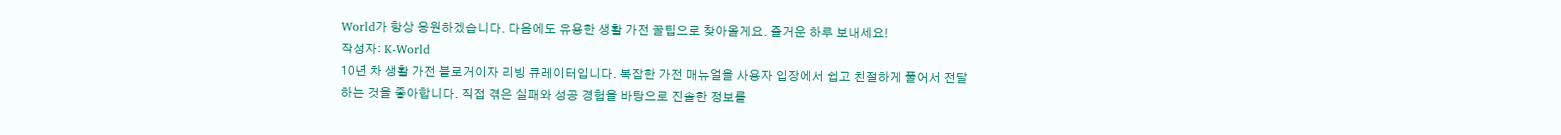World가 항상 응원하겠습니다. 다음에도 유용한 생활 가전 꿀팁으로 찾아올게요. 즐거운 하루 보내세요!
작성자: K-World
10년 차 생활 가전 블로거이자 리빙 큐레이터입니다. 복잡한 가전 매뉴얼을 사용자 입장에서 쉽고 친절하게 풀어서 전달하는 것을 좋아합니다. 직접 겪은 실패와 성공 경험을 바탕으로 진솔한 정보를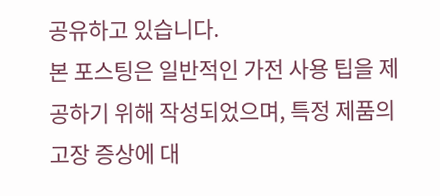공유하고 있습니다.
본 포스팅은 일반적인 가전 사용 팁을 제공하기 위해 작성되었으며, 특정 제품의 고장 증상에 대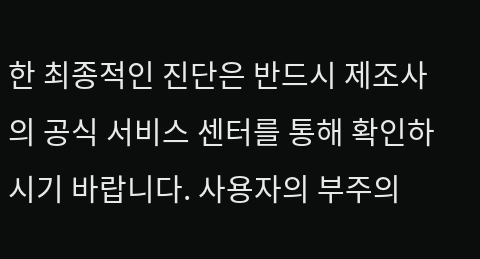한 최종적인 진단은 반드시 제조사의 공식 서비스 센터를 통해 확인하시기 바랍니다. 사용자의 부주의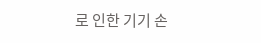로 인한 기기 손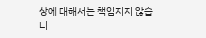상에 대해서는 책임지지 않습니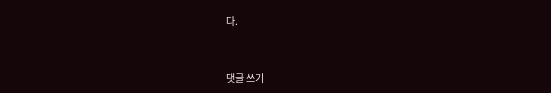다.


댓글 쓰기